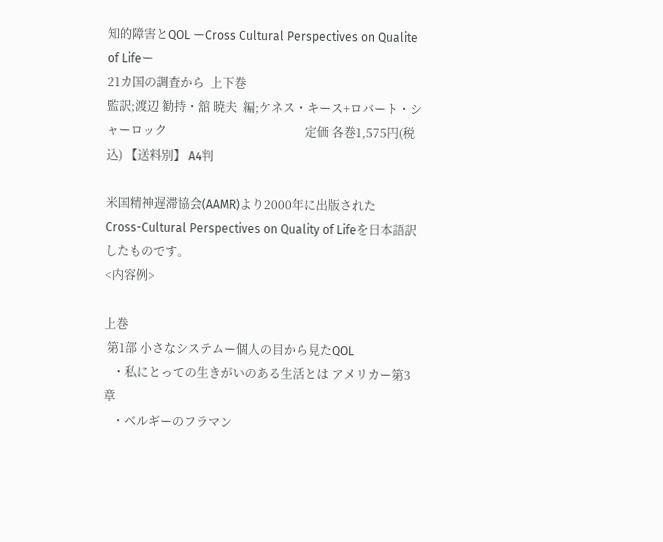知的障害とQOL ーCross Cultural Perspectives on Qualite of Lifeー
21カ国の調査から  上下巻
監訳;渡辺 勧持・舘 暁夫  編;ケネス・キース+ロバート・シャーロック                                              定価 各巻1,575円(税込) 【送料別】 A4判

米国精神遅滞協会(AAMR)より2000年に出版された
Cross-Cultural Perspectives on Quality of Lifeを日本語訳したものです。
<内容例>

上巻
 第1部 小さなシステムー個人の目から見たQOL
   ・私にとっての生きがいのある生活とは アメリカー第3章
   ・ベルギーのフラマン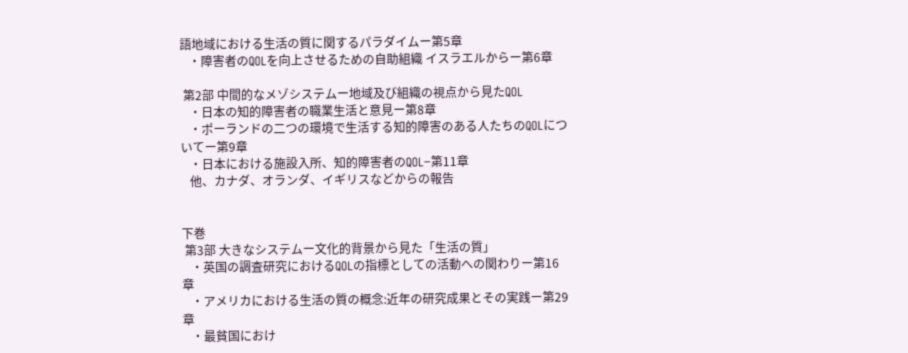語地域における生活の質に関するパラダイムー第5章
   ・障害者のQOLを向上させるための自助組織 イスラエルからー第6章

 第2部 中間的なメゾシステムー地域及び組織の視点から見たQOL
   ・日本の知的障害者の職業生活と意見ー第8章
   ・ポーランドの二つの環境で生活する知的障害のある人たちのQOLについてー第9章
   ・日本における施設入所、知的障害者のQOL−第11章
   他、カナダ、オランダ、イギリスなどからの報告


下巻
 第3部 大きなシステムー文化的背景から見た「生活の質」
   ・英国の調査研究におけるQOLの指標としての活動への関わりー第16章
   ・アメリカにおける生活の質の概念:近年の研究成果とその実践ー第29章
   ・最貧国におけ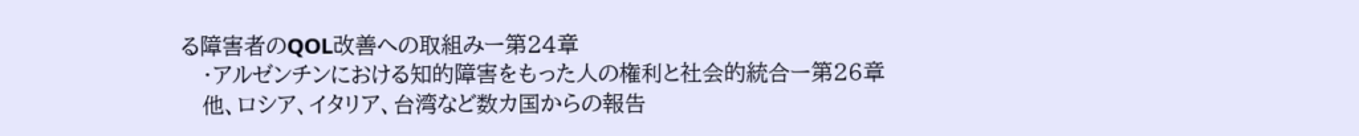る障害者のQOL改善への取組みー第24章
   ・アルゼンチンにおける知的障害をもった人の権利と社会的統合ー第26章
   他、ロシア、イタリア、台湾など数カ国からの報告